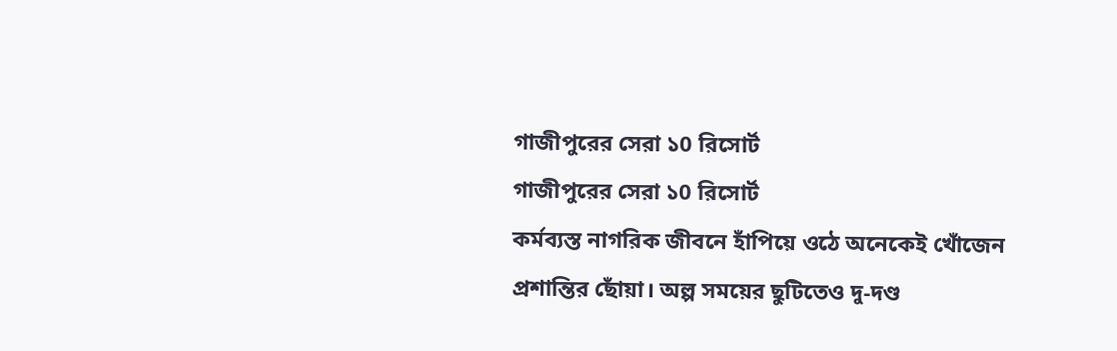গাজীপুরের সেরা ১0 রিসোর্ট
গাজীপুরের সেরা ১0 রিসোর্ট
কর্মব্যস্ত নাগরিক জীবনে হাঁপিয়ে ওঠে অনেকেই খোঁজেন প্রশান্তির ছোঁয়া। অল্প সময়ের ছুটিতেও দু-দণ্ড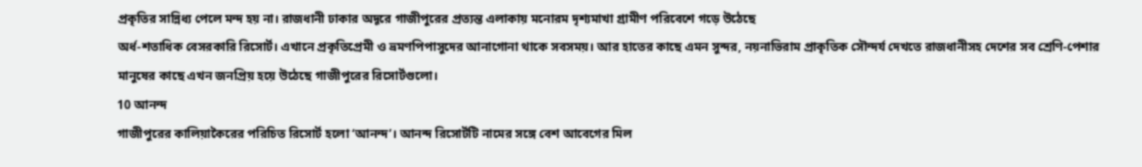প্রকৃতির সান্নিধ্য পেলে মন্দ হয় না। রাজধানী ঢাকার অদূরে গাজীপুরের প্রত্যন্ত এলাকায় মনোরম দৃশ্যমাখা গ্রামীণ পরিবেশে গড়ে উঠেছে
অর্ধ-শতাধিক বেসরকারি রিসোর্ট। এখানে প্রকৃতিপ্রেমী ও ভ্রমণপিপাসুদের আনাগোনা থাকে সবসময়। আর হাতের কাছে এমন সুন্দর, নয়নাভিরাম প্রাকৃতিক সৌন্দর্য দেখতে রাজধানীসহ দেশের সব শ্রেণি-পেশার মানুষের কাছে এখন জনপ্রিয় হয়ে উঠেছে গাজীপুরের রিসোর্টগুলো।
10 আনন্দ
গাজীপুরের কালিয়াকৈরের পরিচিত রিসোর্ট হলো ‘আনন্দ’। আনন্দ রিসোর্টটি নামের সঙ্গে বেশ আবেগের মিল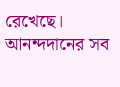রেখেছে।
আনন্দদানের সব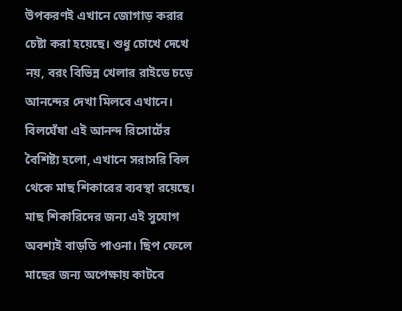উপকরণই এখানে জোগাড় করার চেষ্টা করা হয়েছে। শুধু চোখে দেখে নয়, বরং বিভিন্ন খেলার রাইডে চড়ে আনন্দের দেখা মিলবে এখানে।
বিলঘেঁষা এই আনন্দ রিসোর্টের বৈশিষ্ট্য হলো, এখানে সরাসরি বিল থেকে মাছ শিকারের ব্যবস্থা রয়েছে। মাছ শিকারিদের জন্য এই সুযোগ অবশ্যই বাড়তি পাওনা। ছিপ ফেলে মাছের জন্য অপেক্ষায় কাটবে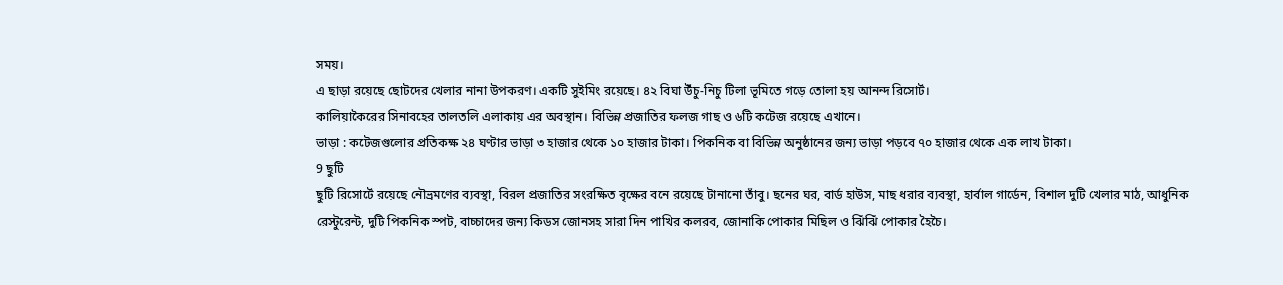সময়।
এ ছাড়া রয়েছে ছোটদের খেলার নানা উপকরণ। একটি সুইমিং রয়েছে। ৪২ বিঘা উঁচু-নিচু টিলা ভূমিতে গড়ে তোলা হয় আনন্দ রিসোর্ট।
কালিয়াকৈরের সিনাবহের তালতলি এলাকায় এর অবস্থান। বিভিন্ন প্রজাতির ফলজ গাছ ও ৬টি কটেজ রয়েছে এখানে।
ভাড়া : কটেজগুলোর প্রতিকক্ষ ২৪ ঘণ্টার ভাড়া ৩ হাজার থেকে ১০ হাজার টাকা। পিকনিক বা বিভিন্ন অনুষ্ঠানের জন্য ভাড়া পড়বে ৭০ হাজার থেকে এক লাখ টাকা।
9 ছুটি
ছুটি রিসোর্টে রয়েছে নৌভ্রমণের ব্যবস্থা, বিরল প্রজাতির সংরক্ষিত বৃক্ষের বনে রয়েছে টানানো তাঁবু। ছনের ঘর, বার্ড হাউস, মাছ ধরার ব্যবস্থা, হার্বাল গার্ডেন, বিশাল দুটি খেলার মাঠ, আধুনিক রেস্টুরেন্ট, দুটি পিকনিক স্পট, বাচ্চাদের জন্য কিডস জোনসহ সারা দিন পাখির কলরব, জোনাকি পোকার মিছিল ও ঝিঁঝিঁ পোকার হৈচৈ।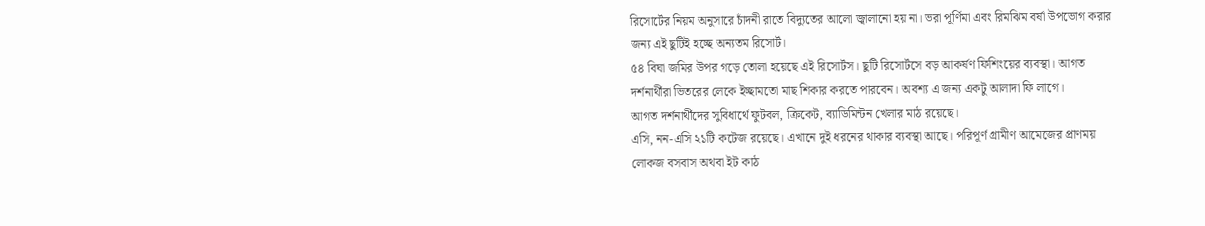রিসোর্টের নিয়ম অনুসারে চাঁদনী রাতে বিদ্যুতের আলো জ্বালানো হয় না। ভরা পূর্ণিমা এবং রিমঝিম বর্ষা উপভোগ করার জন্য এই ছুটিই হচ্ছে অন্যতম রিসোর্ট।
৫৪ বিঘা জমির উপর গড়ে তোলা হয়েছে এই রিসোর্টস। ছুটি রিসোর্টসে বড় আকর্ষণ ফিশিংয়ের ব্যবস্থা। আগত দর্শনার্থীরা ভিতরের লেকে ইচ্ছামতো মাছ শিকার করতে পারবেন। অবশ্য এ জন্য একটু আলাদা ফি লাগে।
আগত দর্শনার্থীদের সুবিধার্থে ফুটবল, ক্রিকেট, ব্যাডিমিন্টন খেলার মাঠ রয়েছে।
এসি, নন-এসি ২১টি কটেজ রয়েছে। এখানে দুই ধরনের থাকার ব্যবস্থা আছে। পরিপূর্ণ গ্রামীণ আমেজের প্রাণময় লোকজ বসবাস অথবা ইট কাঠ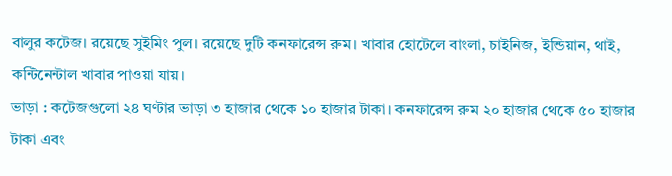বালুর কটেজ। রয়েছে সুইমিং পুল। রয়েছে দুটি কনফারেন্স রুম। খাবার হোটেলে বাংলা, চাইনিজ, ইন্ডিয়ান, থাই, কন্টিনেন্টাল খাবার পাওয়া যায়।
ভাড়া : কটেজগুলো ২৪ ঘণ্টার ভাড়া ৩ হাজার থেকে ১০ হাজার টাকা। কনফারেন্স রুম ২০ হাজার থেকে ৫০ হাজার টাকা এবং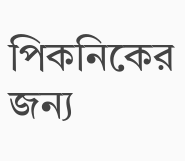পিকনিকের জন্য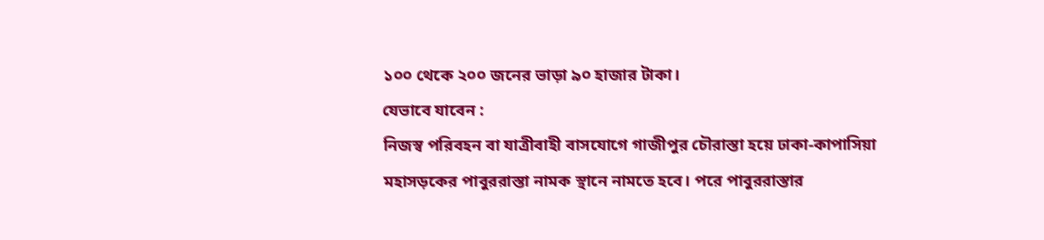১০০ থেকে ২০০ জনের ভাড়া ৯০ হাজার টাকা।
যেভাবে যাবেন :
নিজস্ব পরিবহন বা যাত্রীবাহী বাসযোগে গাজীপুর চৌরাস্তা হয়ে ঢাকা-কাপাসিয়া মহাসড়কের পাবুররাস্তা নামক স্থানে নামতে হবে। পরে পাবুররাস্তার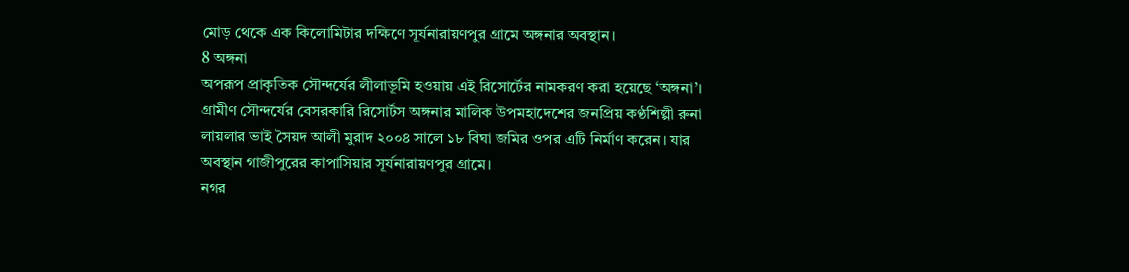মোড় থেকে এক কিলোমিটার দক্ষিণে সূর্যনারায়ণপুর গ্রামে অঙ্গনার অবস্থান।
8 অঙ্গনা
অপরূপ প্রাকৃতিক সৌন্দর্যের লীলাভূমি হওয়ায় এই রিসোর্টের নামকরণ করা হয়েছে ‘অঙ্গনা’। গ্রামীণ সৌন্দর্যের বেসরকারি রিসোর্টস অঙ্গনার মালিক উপমহাদেশের জনপ্রিয় কণ্ঠশিল্পী রুনা লায়লার ভাই সৈয়দ আলী মুরাদ ২০০৪ সালে ১৮ বিঘা জমির ওপর এটি নির্মাণ করেন। যার অবস্থান গাজীপুরের কাপাসিয়ার সূর্যনারায়ণপুর গ্রামে।
নগর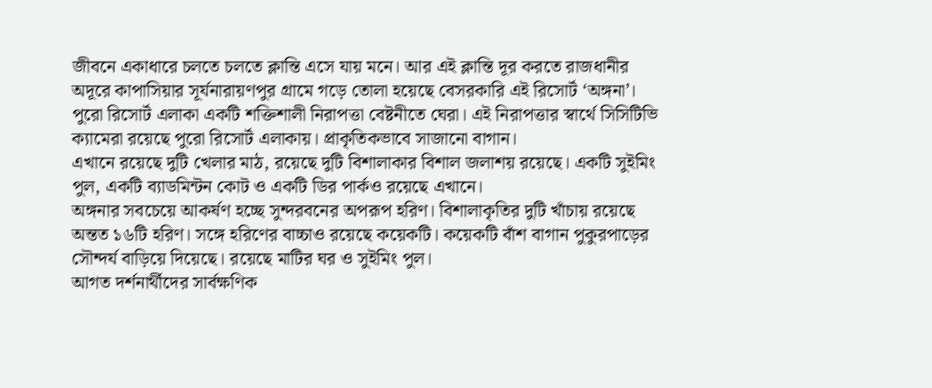জীবনে একাধারে চলতে চলতে ক্লান্তি এসে যায় মনে। আর এই ক্লান্তি দূর করতে রাজধানীর অদূরে কাপাসিয়ার সূর্যনারায়ণপুর গ্রামে গড়ে তোলা হয়েছে বেসরকারি এই রিসোর্ট ‘অঙ্গনা’।
পুরো রিসোর্ট এলাকা একটি শক্তিশালী নিরাপত্তা বেষ্টনীতে ঘেরা। এই নিরাপত্তার স্বার্থে সিসিটিভি ক্যামেরা রয়েছে পুরো রিসোর্ট এলাকায়। প্রাকৃতিকভাবে সাজানো বাগান।
এখানে রয়েছে দুটি খেলার মাঠ, রয়েছে দুটি বিশালাকার বিশাল জলাশয় রয়েছে। একটি সুইমিং পুল, একটি ব্যাডমিন্টন কোট ও একটি ডির পার্কও রয়েছে এখানে।
অঙ্গনার সবচেয়ে আকর্ষণ হচ্ছে সুন্দরবনের অপরূপ হরিণ। বিশালাকৃতির দুটি খাঁচায় রয়েছে অন্তত ১৬টি হরিণ। সঙ্গে হরিণের বাচ্চাও রয়েছে কয়েকটি। কয়েকটি বাঁশ বাগান পুকুরপাড়ের সৌন্দর্য বাড়িয়ে দিয়েছে। রয়েছে মাটির ঘর ও সুইমিং পুল।
আগত দর্শনার্থীদের সার্বক্ষণিক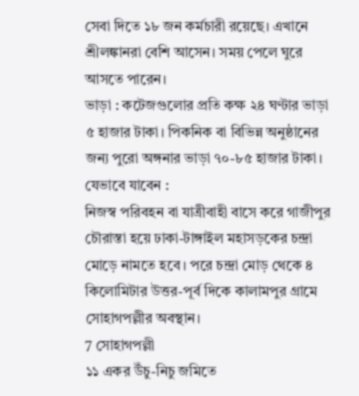সেবা দিতে ১৮ জন কর্মচারী রয়েছে। এখানে শ্রীলঙ্কানরা বেশি আসেন। সময় পেলে ঘুরে আসতে পারেন।
ভাড়া : কটেজগুলোর প্রতি কক্ষ ২৪ ঘণ্টার ভাড়া ৫ হাজার টাকা। পিকনিক বা বিভিন্ন অনুষ্ঠানের জন্য পুরো অঙ্গনার ভাড়া ৭০-৮৫ হাজার টাকা।
যেভাবে যাবেন :
নিজস্ব পরিবহন বা যাত্রীবাহী বাসে করে গাজীপুর চৌরাস্তা হয়ে ঢাকা-টাঙ্গাইল মহাসড়কের চন্দ্রা মোড়ে নামতে হবে। পরে চন্দ্রা মোড় থেকে ৪ কিলোমিটার উত্তর-পূর্ব দিকে কালামপুর গ্রামে সোহাগপল্লীর অবস্থান।
7 সোহাগপল্লী
১১ একর উঁচু-নিচু জমিতে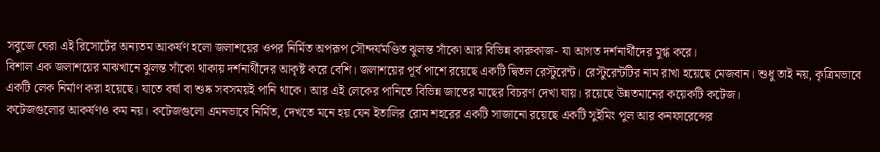সবুজে ঘেরা এই রিসোর্টের অন্যতম আকর্ষণ হলো জলাশয়ের ওপর নির্মিত অপরূপ সৌন্দর্যমণ্ডিত ঝুলন্ত সাঁকো আর বিভিন্ন কারুকাজ- যা আগত দর্শনার্থীদের মুগ্ধ করে।
বিশাল এক জলাশয়ের মাঝখানে ঝুলন্ত সাঁকো থাকায় দর্শনার্থীদের আকৃষ্ট করে বেশি। জলাশয়ের পূর্ব পাশে রয়েছে একটি দ্বিতল রেস্টুরেন্ট। রেস্টুরেন্টটির নাম রাখা হয়েছে মেজবান। শুধু তাই নয়, কৃত্রিমভাবে একটি লেক নির্মাণ করা হয়েছে। যাতে বর্ষা বা শুষ্ক সবসময়ই পানি থাকে। আর এই লেকের পানিতে বিভিন্ন জাতের মাছের বিচরণ দেখা যায়। রয়েছে উন্নতমানের কয়েকটি কটেজ।
কটেজগুলোর আকর্ষণও কম নয়। কটেজগুলো এমনভাবে নির্মিত, দেখতে মনে হয় যেন ইতালির রোম শহরের একটি সাজানো রয়েছে একটি সুইমিং পুল আর কনফারেন্সের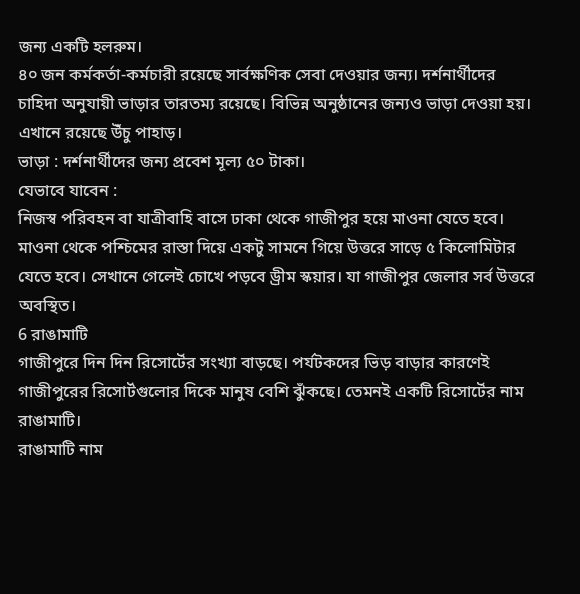জন্য একটি হলরুম।
৪০ জন কর্মকর্তা-কর্মচারী রয়েছে সার্বক্ষণিক সেবা দেওয়ার জন্য। দর্শনার্থীদের চাহিদা অনুযায়ী ভাড়ার তারতম্য রয়েছে। বিভিন্ন অনুষ্ঠানের জন্যও ভাড়া দেওয়া হয়। এখানে রয়েছে উঁচু পাহাড়।
ভাড়া : দর্শনার্থীদের জন্য প্রবেশ মূল্য ৫০ টাকা।
যেভাবে যাবেন :
নিজস্ব পরিবহন বা যাত্রীবাহি বাসে ঢাকা থেকে গাজীপুর হয়ে মাওনা যেতে হবে। মাওনা থেকে পশ্চিমের রাস্তা দিয়ে একটু সামনে গিয়ে উত্তরে সাড়ে ৫ কিলোমিটার যেতে হবে। সেখানে গেলেই চোখে পড়বে ড্রীম স্কয়ার। যা গাজীপুর জেলার সর্ব উত্তরে অবস্থিত।
6 রাঙামাটি
গাজীপুরে দিন দিন রিসোর্টের সংখ্যা বাড়ছে। পর্যটকদের ভিড় বাড়ার কারণেই গাজীপুরের রিসোর্টগুলোর দিকে মানুষ বেশি ঝুঁকছে। তেমনই একটি রিসোর্টের নাম রাঙামাটি।
রাঙামাটি নাম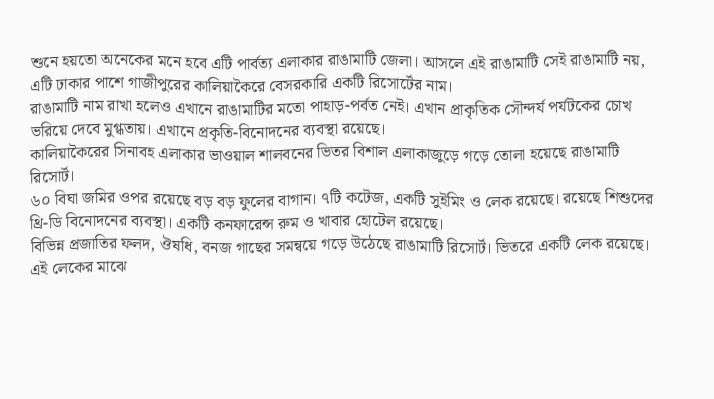শুনে হয়তো অনেকের মনে হবে এটি পার্বত্য এলাকার রাঙামাটি জেলা। আসলে এই রাঙামাটি সেই রাঙামাটি নয়, এটি ঢাকার পাশে গাজীপুরের কালিয়াকৈরে বেসরকারি একটি রিসোর্টের নাম।
রাঙামাটি নাম রাখা হলেও এখানে রাঙামাটির মতো পাহাড়-পর্বত নেই। এখান প্রাকৃতিক সৌন্দর্য পর্যটকের চোখ ভরিয়ে দেবে মুগ্ধতায়। এখানে প্রকৃতি-বিনোদনের ব্যবস্থা রয়েছে।
কালিয়াকৈরের সিনাবহ এলাকার ভাওয়াল শালবনের ভিতর বিশাল এলাকাজুড়ে গড়ে তোলা হয়েছে রাঙামাটি রিসোর্ট।
৬০ বিঘা জমির ওপর রয়েছে বড় বড় ফুলের বাগান। ৭টি কটেজ, একটি সুইমিং ও লেক রয়েছে। রয়েছে শিশুদের থ্রি-ডি বিনোদনের ব্যবস্থা। একটি কনফারেন্স রুম ও খাবার হোটেল রয়েছে।
বিভিন্ন প্রজাতির ফলদ, ঔষধি, বনজ গাছের সমন্বয়ে গড়ে উঠেছে রাঙামাটি রিসোর্ট। ভিতরে একটি লেক রয়েছে। এই লেকের মাঝে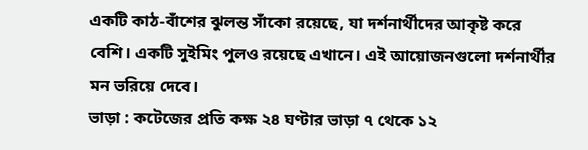একটি কাঠ-বাঁশের ঝুলন্ত সাঁকো রয়েছে, যা দর্শনার্থীদের আকৃষ্ট করে বেশি। একটি সুইমিং পুলও রয়েছে এখানে। এই আয়োজনগুলো দর্শনার্থীর মন ভরিয়ে দেবে।
ভাড়া : কটেজের প্রতি কক্ষ ২৪ ঘণ্টার ভাড়া ৭ থেকে ১২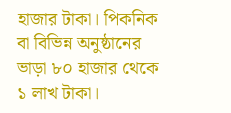হাজার টাকা। পিকনিক বা বিভিন্ন অনুষ্ঠানের ভাড়া ৮০ হাজার থেকে ১ লাখ টাকা।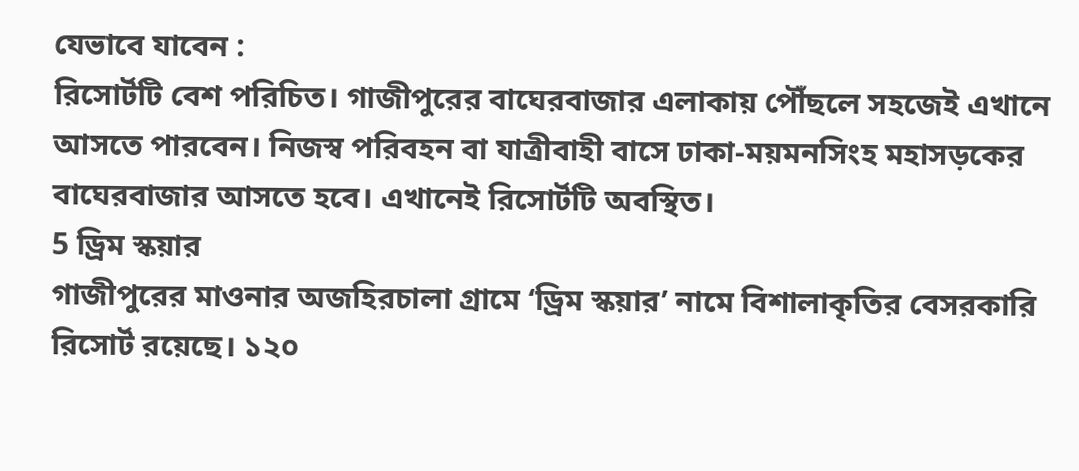যেভাবে যাবেন :
রিসোর্টটি বেশ পরিচিত। গাজীপুরের বাঘেরবাজার এলাকায় পৌঁছলে সহজেই এখানে আসতে পারবেন। নিজস্ব পরিবহন বা যাত্রীবাহী বাসে ঢাকা-ময়মনসিংহ মহাসড়কের বাঘেরবাজার আসতে হবে। এখানেই রিসোর্টটি অবস্থিত।
5 ড্রিম স্কয়ার
গাজীপুরের মাওনার অজহিরচালা গ্রামে ‘ড্রিম স্কয়ার’ নামে বিশালাকৃতির বেসরকারি রিসোর্ট রয়েছে। ১২০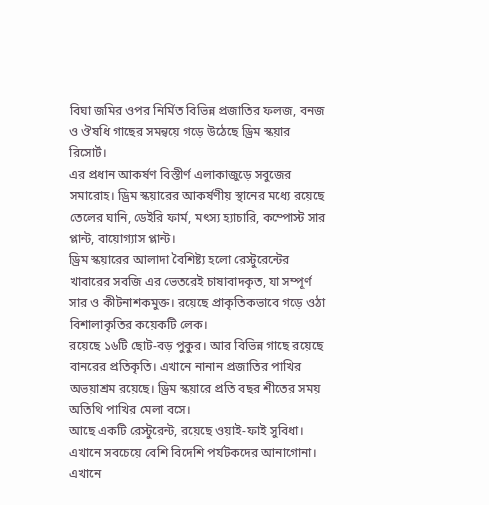বিঘা জমির ওপর নির্মিত বিভিন্ন প্রজাতির ফলজ, বনজ ও ঔষধি গাছের সমন্বয়ে গড়ে উঠেছে ড্রিম স্কয়ার রিসোর্ট।
এর প্রধান আকর্ষণ বিস্তীর্ণ এলাকাজুড়ে সবুজের সমারোহ। ড্রিম স্কয়ারের আকর্ষণীয় স্থানের মধ্যে রয়েছে তেলের ঘানি, ডেইরি ফার্ম, মৎস্য হ্যাচারি, কম্পোস্ট সার প্লান্ট, বায়োগ্যাস প্লান্ট।
ড্রিম স্কয়ারের আলাদা বৈশিষ্ট্য হলো রেস্টুরেন্টের খাবারের সবজি এর ভেতরেই চাষাবাদকৃত, যা সম্পূর্ণ সার ও কীটনাশকমুক্ত। রয়েছে প্রাকৃতিকভাবে গড়ে ওঠা বিশালাকৃতির কয়েকটি লেক।
রয়েছে ১৬টি ছোট-বড় পুকুর। আর বিভিন্ন গাছে রয়েছে বানরের প্রতিকৃতি। এখানে নানান প্রজাতির পাখির অভয়াশ্রম রয়েছে। ড্রিম স্কয়ারে প্রতি বছর শীতের সময় অতিথি পাখির মেলা বসে।
আছে একটি রেস্টুরেন্ট, রয়েছে ওয়াই-ফাই সুবিধা। এখানে সবচেয়ে বেশি বিদেশি পর্যটকদের আনাগোনা। এখানে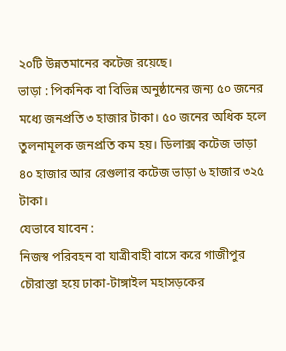২০টি উন্নতমানের কটেজ রয়েছে।
ভাড়া : পিকনিক বা বিভিন্ন অনুষ্ঠানের জন্য ৫০ জনের মধ্যে জনপ্রতি ৩ হাজার টাকা। ৫০ জনের অধিক হলে তুলনামূলক জনপ্রতি কম হয়। ডিলাক্স কটেজ ভাড়া ৪০ হাজার আর রেগুলার কটেজ ভাড়া ৬ হাজার ৩২৫ টাকা।
যেভাবে যাবেন :
নিজস্ব পরিবহন বা যাত্রীবাহী বাসে করে গাজীপুর চৌরাস্তা হয়ে ঢাকা-টাঙ্গাইল মহাসড়কের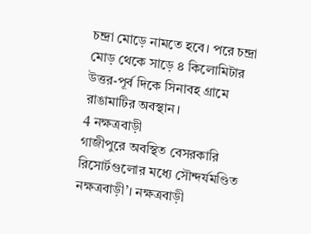চন্দ্রা মোড়ে নামতে হবে। পরে চন্দ্রা মোড় থেকে সাড়ে ৪ কিলোমিটার উত্তর-পূর্ব দিকে সিনাবহ গ্রামে রাঙামাটির অবস্থান।
4 নক্ষত্রবাড়ী
গাজীপুরে অবস্থিত বেসরকারি রিসোর্টগুলোর মধ্যে সৌন্দর্যমণ্ডিত নক্ষত্রবাড়ী’। নক্ষত্রবাড়ী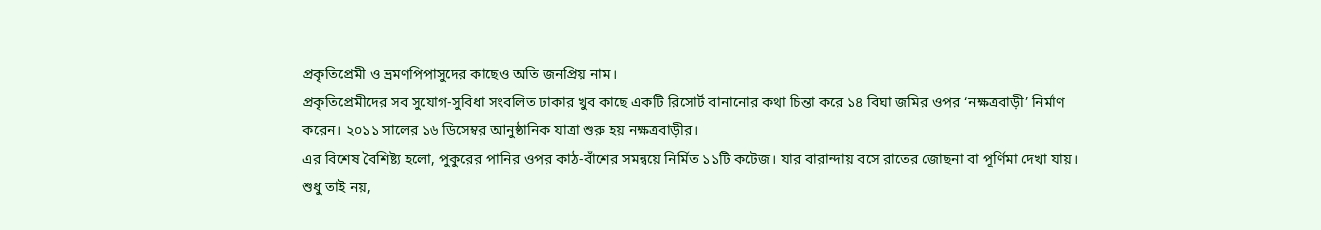প্রকৃতিপ্রেমী ও ভ্রমণপিপাসুদের কাছেও অতি জনপ্রিয় নাম।
প্রকৃতিপ্রেমীদের সব সুযোগ-সুবিধা সংবলিত ঢাকার খুব কাছে একটি রিসোর্ট বানানোর কথা চিন্তা করে ১৪ বিঘা জমির ওপর ‘নক্ষত্রবাড়ী’ নির্মাণ করেন। ২০১১ সালের ১৬ ডিসেম্বর আনুষ্ঠানিক যাত্রা শুরু হয় নক্ষত্রবাড়ীর।
এর বিশেষ বৈশিষ্ট্য হলো, পুকুরের পানির ওপর কাঠ-বাঁশের সমন্বয়ে নির্মিত ১১টি কটেজ। যার বারান্দায় বসে রাতের জোছনা বা পূর্ণিমা দেখা যায়। শুধু তাই নয়,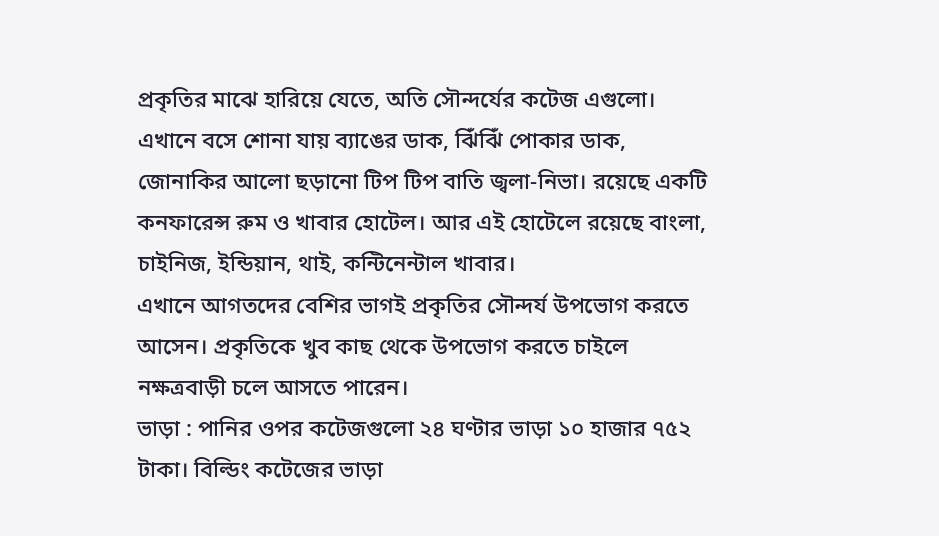প্রকৃতির মাঝে হারিয়ে যেতে, অতি সৌন্দর্যের কটেজ এগুলো।
এখানে বসে শোনা যায় ব্যাঙের ডাক, ঝিঁঝিঁ পোকার ডাক, জোনাকির আলো ছড়ানো টিপ টিপ বাতি জ্বলা-নিভা। রয়েছে একটি কনফারেন্স রুম ও খাবার হোটেল। আর এই হোটেলে রয়েছে বাংলা, চাইনিজ, ইন্ডিয়ান, থাই, কন্টিনেন্টাল খাবার।
এখানে আগতদের বেশির ভাগই প্রকৃতির সৌন্দর্য উপভোগ করতে আসেন। প্রকৃতিকে খুব কাছ থেকে উপভোগ করতে চাইলে নক্ষত্রবাড়ী চলে আসতে পারেন।
ভাড়া : পানির ওপর কটেজগুলো ২৪ ঘণ্টার ভাড়া ১০ হাজার ৭৫২ টাকা। বিল্ডিং কটেজের ভাড়া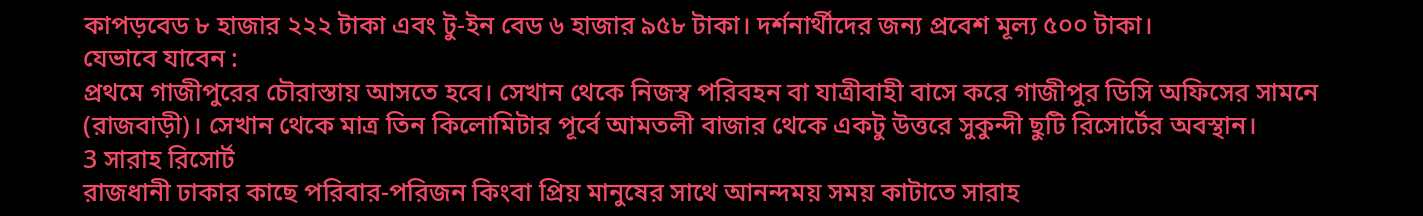কাপড়বেড ৮ হাজার ২২২ টাকা এবং টু-ইন বেড ৬ হাজার ৯৫৮ টাকা। দর্শনার্থীদের জন্য প্রবেশ মূল্য ৫০০ টাকা।
যেভাবে যাবেন :
প্রথমে গাজীপুরের চৌরাস্তায় আসতে হবে। সেখান থেকে নিজস্ব পরিবহন বা যাত্রীবাহী বাসে করে গাজীপুর ডিসি অফিসের সামনে (রাজবাড়ী)। সেখান থেকে মাত্র তিন কিলোমিটার পূর্বে আমতলী বাজার থেকে একটু উত্তরে সুকুন্দী ছুটি রিসোর্টের অবস্থান।
3 সারাহ রিসোর্ট
রাজধানী ঢাকার কাছে পরিবার-পরিজন কিংবা প্রিয় মানুষের সাথে আনন্দময় সময় কাটাতে সারাহ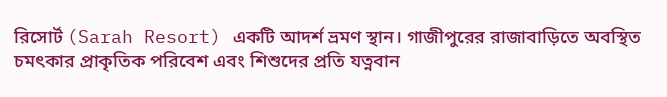রিসোর্ট (Sarah Resort) একটি আদর্শ ভ্রমণ স্থান। গাজীপুরের রাজাবাড়িতে অবস্থিত চমৎকার প্রাকৃতিক পরিবেশ এবং শিশুদের প্রতি যত্নবান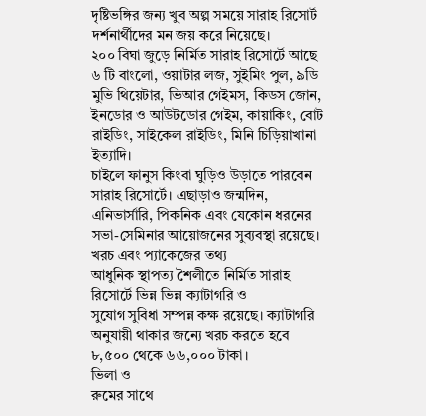দৃষ্টিভঙ্গির জন্য খুব অল্প সময়ে সারাহ রিসোর্ট দর্শনার্থীদের মন জয় করে নিয়েছে।
২০০ বিঘা জুড়ে নির্মিত সারাহ রিসোর্টে আছে ৬ টি বাংলো, ওয়াটার লজ, সুইমিং পুল, ৯ডি মুভি থিয়েটার, ভিআর গেইমস, কিডস জোন, ইনডোর ও আউটডোর গেইম, কায়াকিং, বোট রাইডিং, সাইকেল রাইডিং, মিনি চিড়িয়াখানা ইত্যাদি।
চাইলে ফানুস কিংবা ঘুড়িও উড়াতে পারবেন সারাহ রিসোর্টে। এছাড়াও জন্মদিন, এনিভার্সারি, পিকনিক এবং যেকোন ধরনের সভা-সেমিনার আয়োজনের সুব্যবস্থা রয়েছে।
খরচ এবং প্যাকেজের তথ্য
আধুনিক স্থাপত্য শৈলীতে নির্মিত সারাহ রিসোর্টে ভিন্ন ভিন্ন ক্যাটাগরি ও
সুযোগ সুবিধা সম্পন্ন কক্ষ রয়েছে। ক্যাটাগরি অনুযায়ী থাকার জন্যে খরচ করতে হবে ৮,৫০০ থেকে ৬৬,০০০ টাকা।
ভিলা ও
রুমের সাথে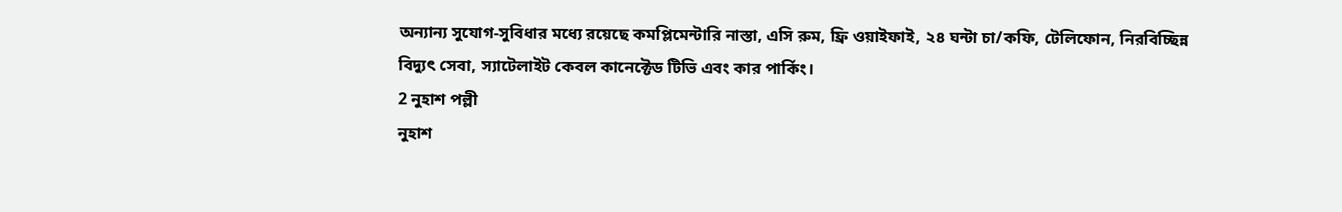অন্যান্য সুযোগ-সুবিধার মধ্যে রয়েছে কমপ্লিমেন্টারি নাস্তা, এসি রুম, ফ্রি ওয়াইফাই, ২৪ ঘন্টা চা/কফি, টেলিফোন, নিরবিচ্ছিন্ন বিদ্যুৎ সেবা, স্যাটেলাইট কেবল কানেক্টেড টিভি এবং কার পার্কিং।
2 নুহাশ পল্লী
নুহাশ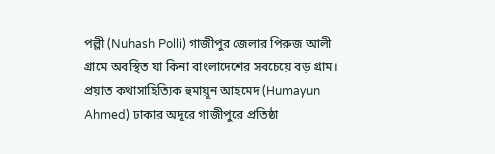পল্লী (Nuhash Polli) গাজীপুর জেলার পিরুজ আলী গ্রামে অবস্থিত যা কিনা বাংলাদেশের সবচেয়ে বড় গ্রাম। প্রয়াত কথাসাহিত্যিক হুমায়ূন আহমেদ (Humayun Ahmed) ঢাকার অদূরে গাজীপুরে প্রতিষ্ঠা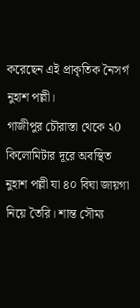করেছেন এই প্রাকৃতিক নৈসর্গ নুহাশ পল্লী।
গাজীপুর চৌরাস্তা থেকে ২0 কিলোমিটার দূরে অবস্থিত নুহাশ পল্লী যা ৪০ বিঘা জায়গা নিয়ে তৈরি। শান্ত সৌম্য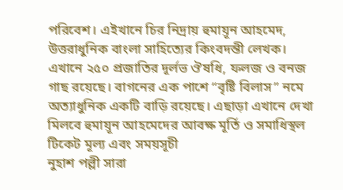পরিবেশ। এইখানে চির নিদ্রায় হুমায়ূন আহমেদ, উত্তরাধুনিক বাংলা সাহিত্যের কিংবদন্তী লেখক।
এখানে ২৫০ প্রজাতির দূর্লভ ঔষধি, ফলজ ও বনজ গাছ রয়েছে। বাগনের এক পাশে “বৃষ্টি বিলাস” নমে অত্যাধুনিক একটি বাড়ি রয়েছে। এছাড়া এখানে দেখা মিলবে হুমায়ূন আহমেদের আবক্ষ মূর্তি ও সমাধিস্থল
টিকেট মূল্য এবং সময়সূচী
নুহাশ পল্লী সারা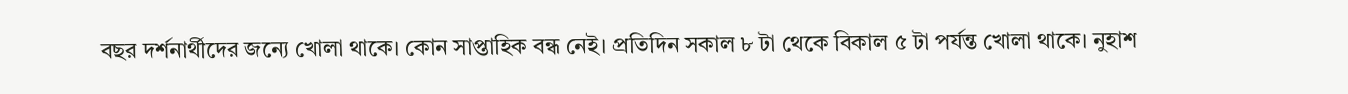বছর দর্শনার্থীদের জন্যে খোলা থাকে। কোন সাপ্তাহিক বন্ধ নেই। প্রতিদিন সকাল ৮ টা থেকে বিকাল ৫ টা পর্যন্ত খোলা থাকে। নুহাশ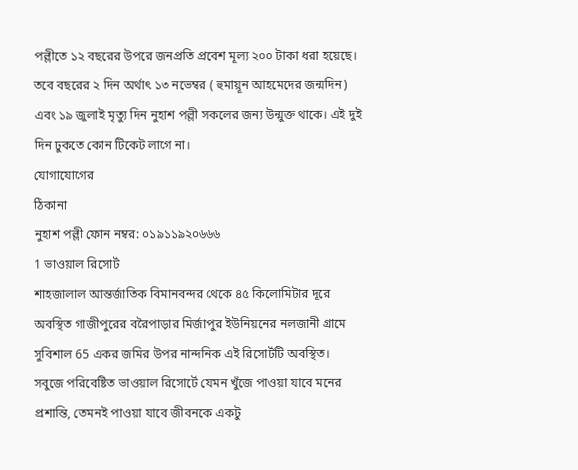পল্লীতে ১২ বছরের উপরে জনপ্রতি প্রবেশ মূল্য ২০০ টাকা ধরা হয়েছে।
তবে বছরের ২ দিন অর্থাৎ ১৩ নভেম্বর ( হুমায়ূন আহমেদের জন্মদিন) এবং ১৯ জুলাই মৃত্যু দিন নুহাশ পল্লী সকলের জন্য উন্মুক্ত থাকে। এই দুই দিন ঢুকতে কোন টিকেট লাগে না।
যোগাযোগের
ঠিকানা
নুহাশ পল্লী ফোন নম্বর: ০১৯১১৯২০৬৬৬
1 ভাওয়াল রিসোর্ট
শাহজালাল আন্তর্জাতিক বিমানবন্দর থেকে ৪৫ কিলোমিটার দূরে অবস্থিত গাজীপুরের বরৈপাড়ার মির্জাপুর ইউনিয়নের নলজানী গ্রামে সুবিশাল 65 একর জমির উপর নান্দনিক এই রিসোর্টটি অবস্থিত।
সবুজে পরিবেষ্টিত ভাওয়াল রিসোর্টে যেমন খুঁজে পাওয়া যাবে মনের প্রশান্তি, তেমনই পাওয়া যাবে জীবনকে একটু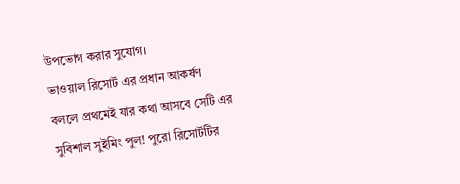উপভোগ করার সুযোগ।
ভাওয়াল রিসোর্ট এর প্রধান আকর্ষণ বললে প্রথমেই যার কথা আসবে সেটি এর সুবিশাল সুইমিং পুল! পুরো রিসোর্টটির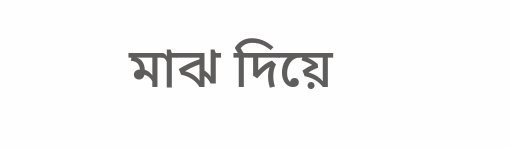মাঝ দিয়ে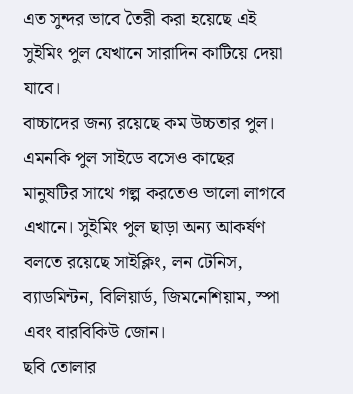এত সুন্দর ভাবে তৈরী করা হয়েছে এই সুইমিং পুল যেখানে সারাদিন কাটিয়ে দেয়া যাবে।
বাচ্চাদের জন্য রয়েছে কম উচ্চতার পুল। এমনকি পুল সাইডে বসেও কাছের মানুষটির সাথে গল্প করতেও ভালো লাগবে এখানে। সুইমিং পুল ছাড়া অন্য আকর্ষণ বলতে রয়েছে সাইক্লিং, লন টেনিস, ব্যাডমিন্টন, বিলিয়ার্ড, জিমনেশিয়াম, স্পা এবং বারবিকিউ জোন।
ছবি তোলার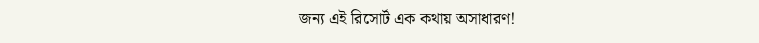জন্য এই রিসোর্ট এক কথায় অসাধারণ!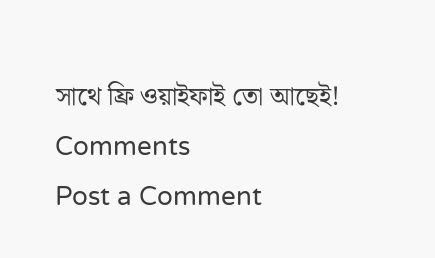সাথে ফ্রি ওয়াইফাই তো আছেই!
Comments
Post a Comment